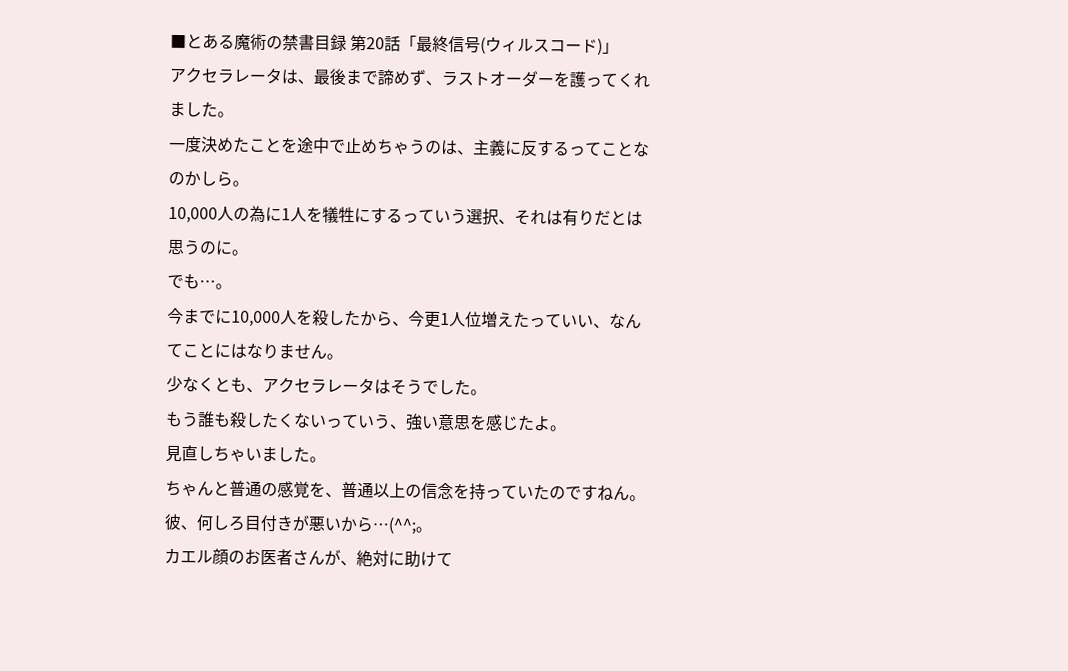■とある魔術の禁書目録 第20話「最終信号(ウィルスコード)」
アクセラレータは、最後まで諦めず、ラストオーダーを護ってくれました。
一度決めたことを途中で止めちゃうのは、主義に反するってことなのかしら。
10,000人の為に1人を犠牲にするっていう選択、それは有りだとは思うのに。
でも…。
今までに10,000人を殺したから、今更1人位増えたっていい、なんてことにはなりません。
少なくとも、アクセラレータはそうでした。
もう誰も殺したくないっていう、強い意思を感じたよ。
見直しちゃいました。
ちゃんと普通の感覚を、普通以上の信念を持っていたのですねん。
彼、何しろ目付きが悪いから…(^^;。
カエル顔のお医者さんが、絶対に助けて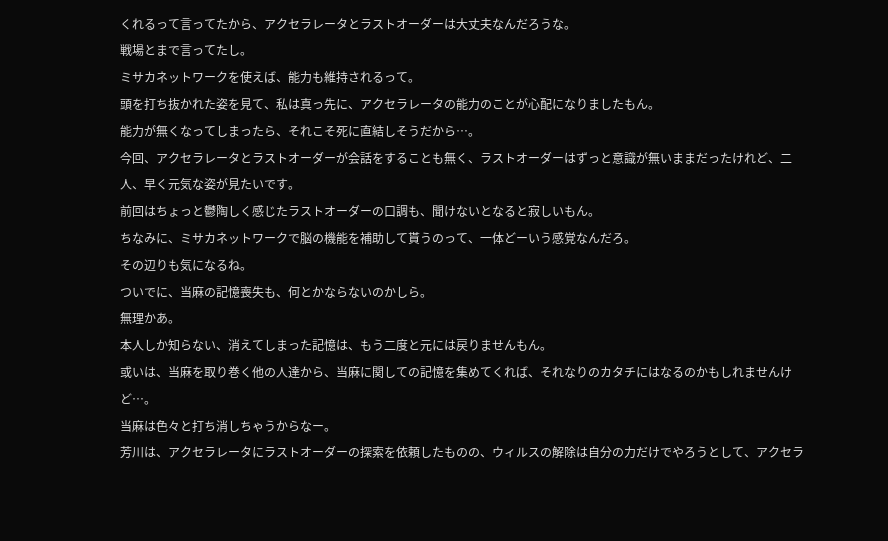くれるって言ってたから、アクセラレータとラストオーダーは大丈夫なんだろうな。
戦場とまで言ってたし。
ミサカネットワークを使えば、能力も維持されるって。
頭を打ち抜かれた姿を見て、私は真っ先に、アクセラレータの能力のことが心配になりましたもん。
能力が無くなってしまったら、それこそ死に直結しそうだから…。
今回、アクセラレータとラストオーダーが会話をすることも無く、ラストオーダーはずっと意識が無いままだったけれど、二人、早く元気な姿が見たいです。
前回はちょっと鬱陶しく感じたラストオーダーの口調も、聞けないとなると寂しいもん。
ちなみに、ミサカネットワークで脳の機能を補助して貰うのって、一体どーいう感覚なんだろ。
その辺りも気になるね。
ついでに、当麻の記憶喪失も、何とかならないのかしら。
無理かあ。
本人しか知らない、消えてしまった記憶は、もう二度と元には戻りませんもん。
或いは、当麻を取り巻く他の人達から、当麻に関しての記憶を集めてくれば、それなりのカタチにはなるのかもしれませんけど…。
当麻は色々と打ち消しちゃうからなー。
芳川は、アクセラレータにラストオーダーの探索を依頼したものの、ウィルスの解除は自分の力だけでやろうとして、アクセラ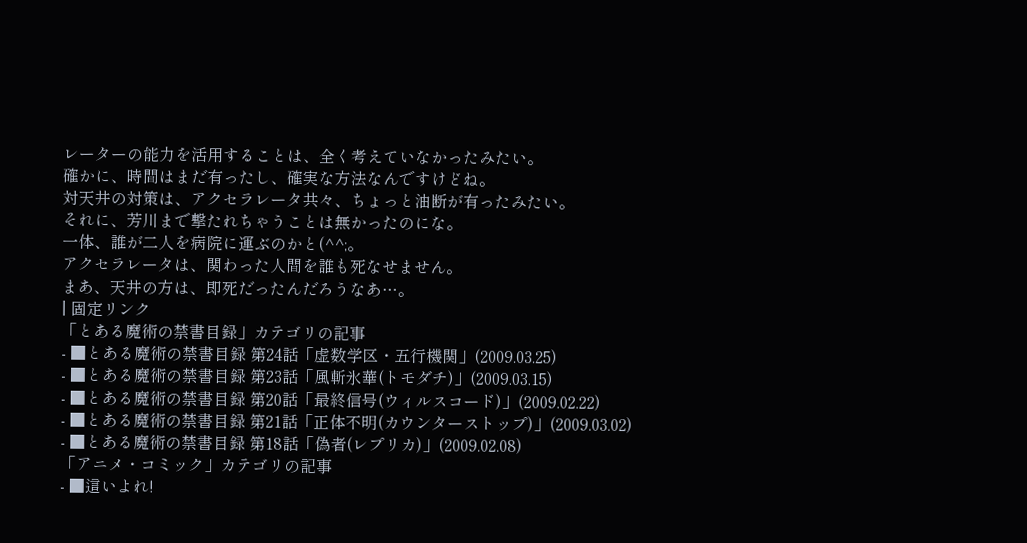レーターの能力を活用することは、全く考えていなかったみたい。
確かに、時間はまだ有ったし、確実な方法なんですけどね。
対天井の対策は、アクセラレータ共々、ちょっと油断が有ったみたい。
それに、芳川まで撃たれちゃうことは無かったのにな。
一体、誰が二人を病院に運ぶのかと(^^;。
アクセラレータは、関わった人間を誰も死なせません。
まあ、天井の方は、即死だったんだろうなあ…。
| 固定リンク
「とある魔術の禁書目録」カテゴリの記事
- ■とある魔術の禁書目録 第24話「虚数学区・五行機関」(2009.03.25)
- ■とある魔術の禁書目録 第23話「風斬氷華(トモダチ)」(2009.03.15)
- ■とある魔術の禁書目録 第20話「最終信号(ウィルスコード)」(2009.02.22)
- ■とある魔術の禁書目録 第21話「正体不明(カウンターストップ)」(2009.03.02)
- ■とある魔術の禁書目録 第18話「偽者(レプリカ)」(2009.02.08)
「アニメ・コミック」カテゴリの記事
- ■這いよれ!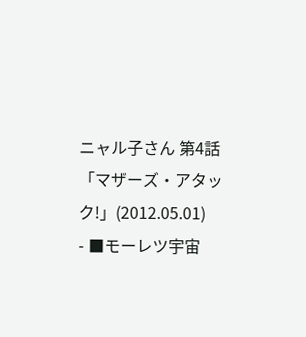ニャル子さん 第4話「マザーズ・アタック!」(2012.05.01)
- ■モーレツ宇宙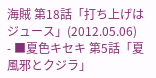海賊 第18話「打ち上げはジュース」(2012.05.06)
- ■夏色キセキ 第5話「夏風邪とクジラ」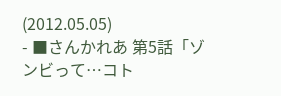(2012.05.05)
- ■さんかれあ 第5話「ゾンビって…コト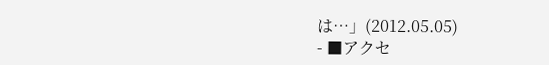は…」(2012.05.05)
- ■アクセ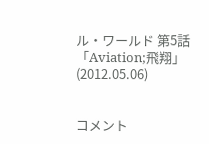ル・ワールド 第5話「Aviation;飛翔」(2012.05.06)


コメント